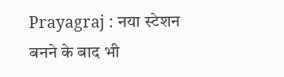Prayagraj : नया स्टेशन बनने के बाद भी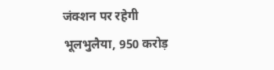जंक्शन पर रहेगी भूलभुलैया, 950 करोड़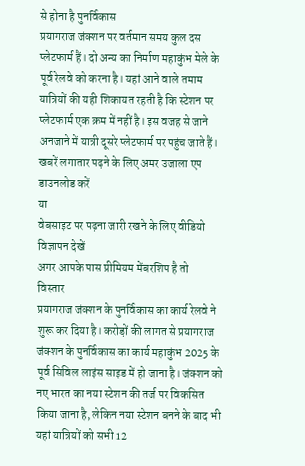से होना है पुनर्विकास
प्रयागराज जंक्शन पर वर्तमान समय कुल दस प्लेटफार्म हैं। दो अन्य का निर्माण महाकुंभ मेले के पूर्व रेलवे को करना है। यहां आने वाले तमाम यात्रियों की यही शिकायत रहती है कि स्टेशन पर प्लेटफार्म एक क्रम में नहीं है। इस वजह से जाने अनजाने में यात्री दूसरे प्लेटफार्म पर पहुंच जाते हैं।
खबरें लगातार पढ़ने के लिए अमर उजाला एप डाउनलोड करें
या
वेबसाइट पर पढ़ना जारी रखने के लिए वीडियो विज्ञापन देखें
अगर आपके पास प्रीमियम मेंबरशिप है तो
विस्तार
प्रयागराज जंक्शन के पुनर्विकास का कार्य रेलवे ने शुरू कर दिया है। करोड़ों की लागत से प्रयागराज जंक्शन के पुनर्विकास का कार्य महाकुंभ 2025 के पूर्व सिविल लाइंस साइड में हो जाना है। जंक्शन को नए भारत का नया स्टेशन की तर्ज पर विकसित किया जाना है, लेकिन नया स्टेशन बनने के बाद भी यहां यात्रियों को सभी 12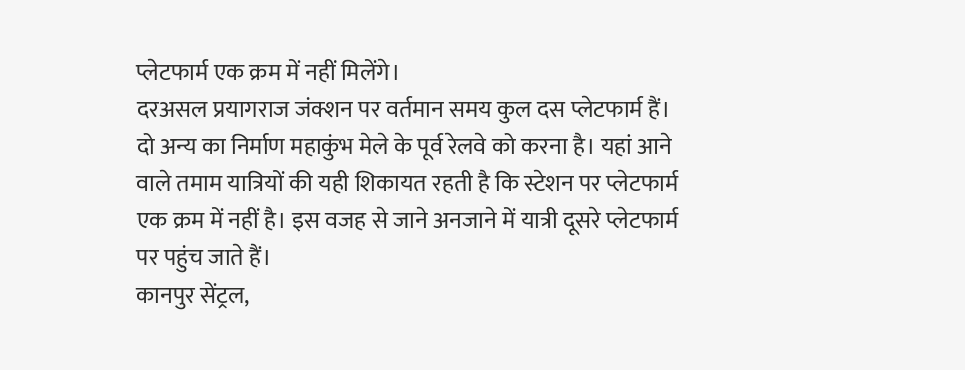प्लेटफार्म एक क्रम में नहीं मिलेंगे।
दरअसल प्रयागराज जंक्शन पर वर्तमान समय कुल दस प्लेटफार्म हैं। दो अन्य का निर्माण महाकुंभ मेले के पूर्व रेलवे को करना है। यहां आने वाले तमाम यात्रियों की यही शिकायत रहती है कि स्टेशन पर प्लेटफार्म एक क्रम में नहीं है। इस वजह से जाने अनजाने में यात्री दूसरे प्लेटफार्म पर पहुंच जाते हैं।
कानपुर सेंट्रल,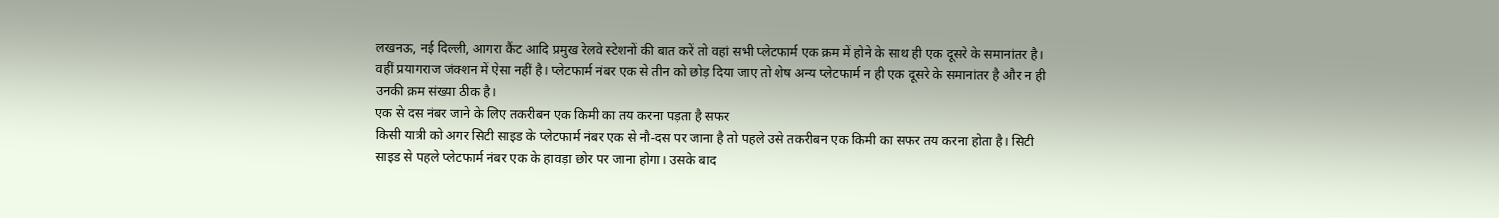लखनऊ, नई दिल्ली, आगरा कैंट आदि प्रमुख रेलवे स्टेशनों की बात करें तो वहां सभी प्लेटफार्म एक क्रम में होने के साथ ही एक दूसरे के समानांतर है। वहीं प्रयागराज जंक्शन में ऐसा नहीं है। प्लेटफार्म नंबर एक से तीन को छोड़ दिया जाए तो शेष अन्य प्लेटफार्म न ही एक दूसरे के समानांतर है और न ही उनकी क्रम संख्या ठीक है।
एक से दस नंबर जाने के लिए तकरीबन एक किमी का तय करना पड़ता है सफर
किसी यात्री को अगर सिटी साइड के प्लेटफार्म नंबर एक से नौ-दस पर जाना है तो पहले उसे तकरीबन एक किमी का सफर तय करना होता है। सिटी साइड से पहले प्लेटफार्म नंबर एक के हावड़ा छोर पर जाना होगा। उसके बाद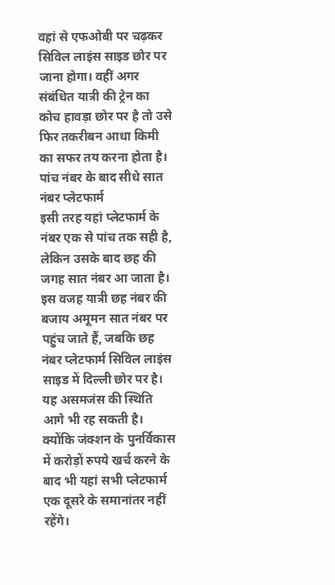वहां से एफओबी पर चढ़कर सिविल लाइंस साइड छोर पर जाना होगा। वहीं अगर संबंधित यात्री की ट्रेन का कोच हावड़ा छोर पर है तो उसे फिर तकरीबन आधा किमी का सफर तय करना होता है।
पांच नंबर के बाद सीधे सात नंबर प्लेटफार्म
इसी तरह यहां प्लेटफार्म के नंबर एक से पांच तक सही है, लेकिन उसके बाद छह की जगह सात नंबर आ जाता है। इस वजह यात्री छह नंबर की बजाय अमूमन सात नंबर पर पहुंच जाते हैं, जबकि छह नंबर प्लेटफार्म सिविल लाइंस साइड में दिल्ली छोर पर है। यह असमजंस की स्थिति आगे भी रह सकती है। क्योंकि जंक्शन के पुनर्विकास में करोड़ों रुपये खर्च करने के बाद भी यहां सभी प्लेटफार्म एक दूसरे के समानांतर नहीं रहेंगे।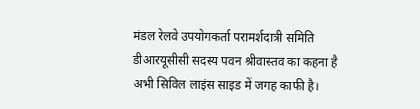मंडल रेलवे उपयोगकर्ता परामर्शदात्री समिति डीआरयूसीसी सदस्य पवन श्रीवास्तव का कहना है अभी सिविल लाइंस साइड में जगह काफी है।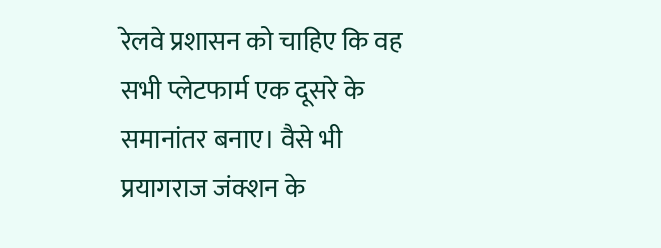रेलवे प्रशासन को चाहिए कि वह सभी प्लेटफार्म एक दूसरे के समानांतर बनाए। वैसे भी प्रयागराज जंक्शन के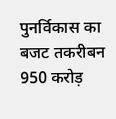पुनर्विकास का बजट तकरीबन 950 करोड़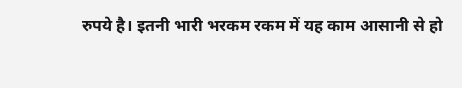रुपये है। इतनी भारी भरकम रकम में यह काम आसानी से हो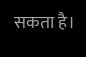सकता है।